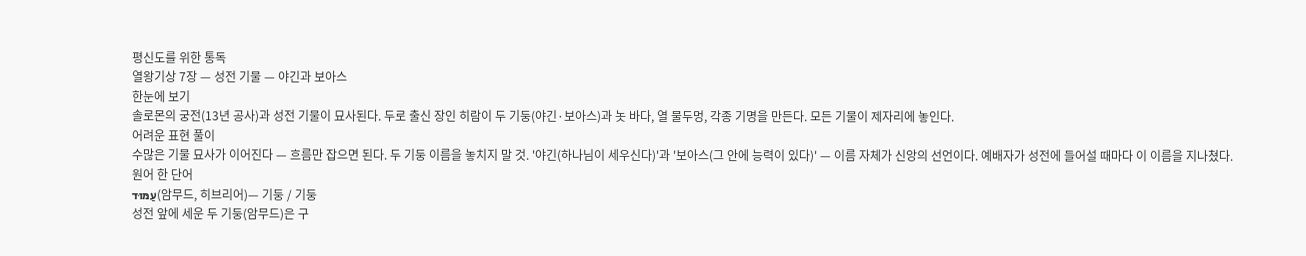평신도를 위한 통독
열왕기상 7장 — 성전 기물 — 야긴과 보아스
한눈에 보기
솔로몬의 궁전(13년 공사)과 성전 기물이 묘사된다. 두로 출신 장인 히람이 두 기둥(야긴·보아스)과 놋 바다, 열 물두멍, 각종 기명을 만든다. 모든 기물이 제자리에 놓인다.
어려운 표현 풀이
수많은 기물 묘사가 이어진다 — 흐름만 잡으면 된다. 두 기둥 이름을 놓치지 말 것. '야긴(하나님이 세우신다)'과 '보아스(그 안에 능력이 있다)' — 이름 자체가 신앙의 선언이다. 예배자가 성전에 들어설 때마다 이 이름을 지나쳤다.
원어 한 단어
עַמּוּד(암무드, 히브리어)— 기둥 / 기둥
성전 앞에 세운 두 기둥(암무드)은 구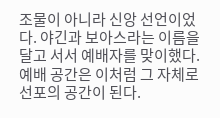조물이 아니라 신앙 선언이었다. 야긴과 보아스라는 이름을 달고 서서 예배자를 맞이했다. 예배 공간은 이처럼 그 자체로 선포의 공간이 된다.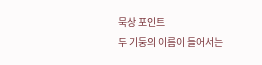묵상 포인트
두 기둥의 이름이 들어서는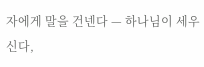자에게 말을 건넨다 — 하나님이 세우신다,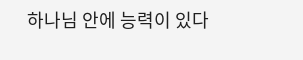하나님 안에 능력이 있다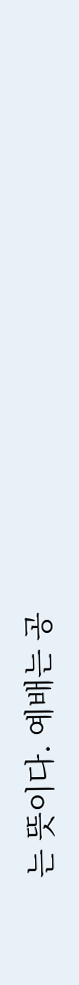는 뜻이다. 예배는 공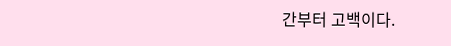간부터 고백이다.